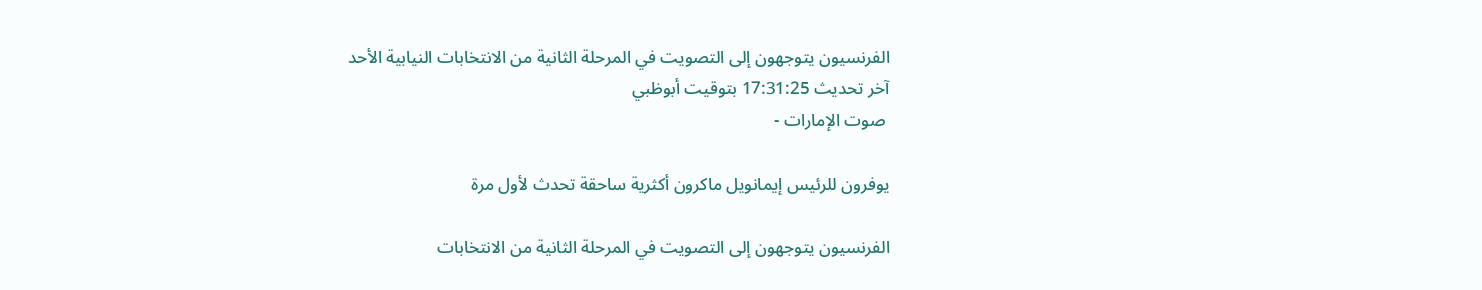الفرنسيون يتوجهون إلى التصويت في المرحلة الثانية من الانتخابات النيابية الأحد
آخر تحديث 17:31:25 بتوقيت أبوظبي
 صوت الإمارات -

يوفرون للرئيس إيمانويل ماكرون أكثرية ساحقة تحدث لأول مرة

الفرنسيون يتوجهون إلى التصويت في المرحلة الثانية من الانتخابات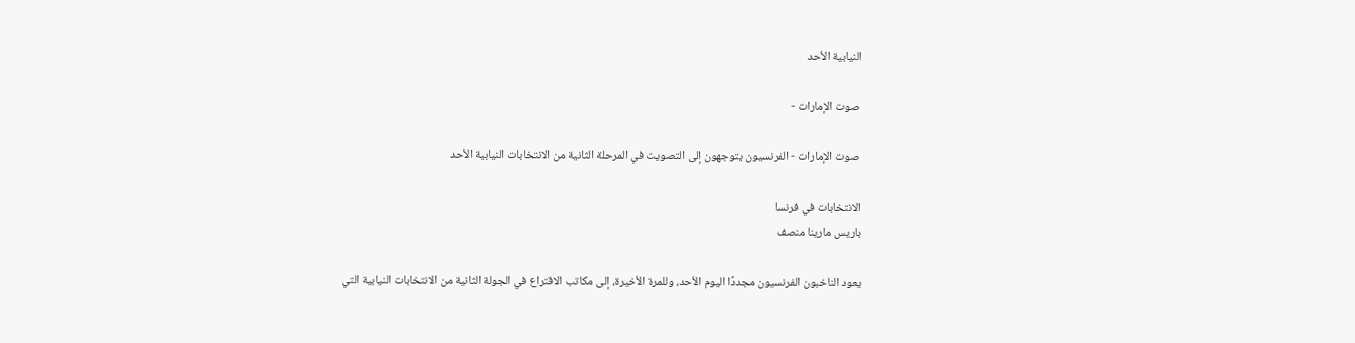النيابية الأحد

 صوت الإمارات -

 صوت الإمارات - الفرنسيون يتوجهون إلى التصويت في المرحلة الثانية من الانتخابات النيابية الأحد

الانتخابات في فرنسا
باريس مارينا منصف

يعود الناخبون الفرنسيون مجددًا اليوم الأحد، وللمرة الأخيرة، إلى مكاتب الاقتراع في الجولة الثانية من الانتخابات النيابية التي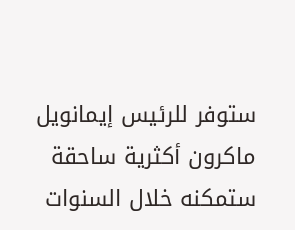ستوفر للرئيس إيمانويل ماكرون أكثرية ساحقة ستمكنه خلال السنوات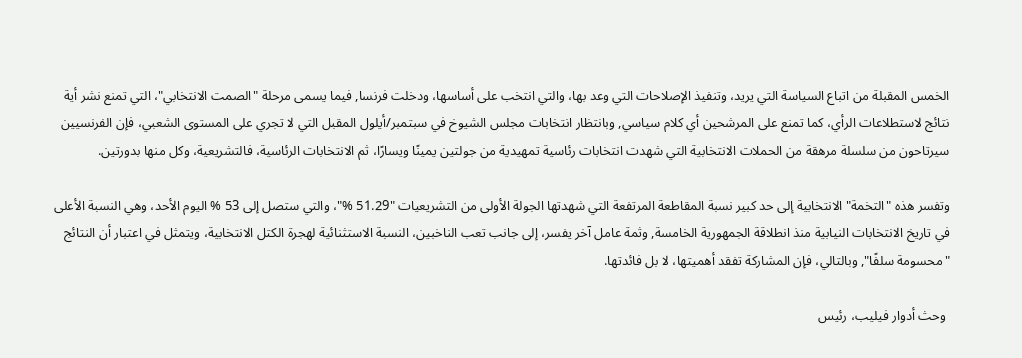الخمس المقبلة من اتباع السياسة التي يريد، وتنفيذ الإصلاحات التي وعد بها، والتي انتخب على أساسها، ودخلت فرنسا, فيما يسمى مرحلة "الصمت الانتخابي"، التي تمنع نشر أية نتائج لاستطلاعات الرأي، كما تمنع على المرشحين أي كلام سياسي, وبانتظار انتخابات مجلس الشيوخ في سبتمبر/أيلول المقبل التي لا تجري على المستوى الشعبي، فإن الفرنسيين سيرتاحون من سلسلة مرهقة من الحملات الانتخابية التي شهدت انتخابات رئاسية تمهيدية من جولتين يمينًا ويسارًا، ثم الانتخابات الرئاسية، فالتشريعية، وكل منها بدورتين.

وتفسر هذه "التخمة" الانتخابية إلى حد كبير نسبة المقاطعة المرتفعة التي شهدتها الجولة الأولى من التشريعيات "51.29 %"، والتي ستصل إلى 53 % اليوم الأحد، وهي النسبة الأعلى في تاريخ الانتخابات النيابية منذ انطلاقة الجمهورية الخامسة, وثمة عامل آخر يفسر، إلى جانب تعب الناخبين، النسبة الاستثنائية لهجرة الكتل الانتخابية، ويتمثل في اعتبار أن النتائج "محسومة سلفًا", وبالتالي، فإن المشاركة تفقد أهميتها، لا بل فائدتها.

 وحث أدوار فيليب، رئيس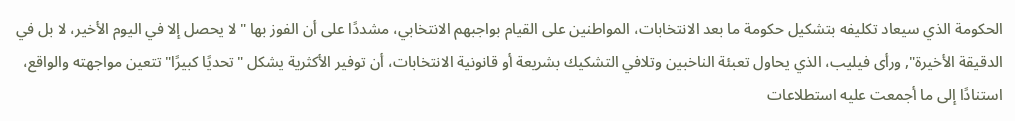الحكومة الذي سيعاد تكليفه بتشكيل حكومة ما بعد الانتخابات، المواطنين على القيام بواجبهم الانتخابي، مشددًا على أن الفوز بها "لا يحصل إلا في اليوم الأخير، لا بل في الدقيقة الأخيرة", ورأى فيليب، الذي يحاول تعبئة الناخبين وتلافي التشكيك بشريعة أو قانونية الانتخابات، أن توفير الأكثرية يشكل "تحديًا كبيرًا" تتعين مواجهته والواقع، استنادًا إلى ما أجمعت عليه استطلاعات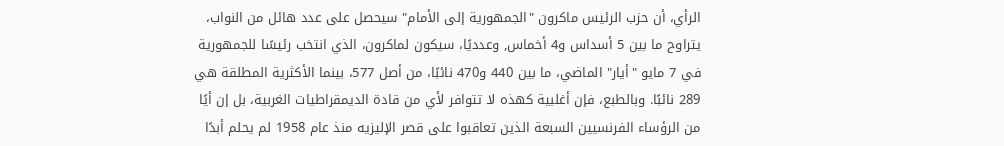الرأي، أن حزب الرئيس ماكرون "الجمهورية إلى الأمام" سيحصل على عدد هائل من النواب، يتراوح ما بين 5 أسداس و4 أخماس, وعدديًا، سيكون لماكرون، الذي انتخب رئيسًا للجمهورية في 7 مايو "أيار" الماضي، ما بين 440 و470 نائبًا، من أصل 577، بينما الأكثرية المطلقة هي 289 نائبًا. وبالطبع، فإن أغلبية كهذه لا تتوافر لأي من قادة الديمقراطيات الغربية، بل إن أيًا من الرؤساء الفرنسيين السبعة الذين تعاقبوا على قصر الإليزيه منذ عام 1958 لم يحلم أبدًا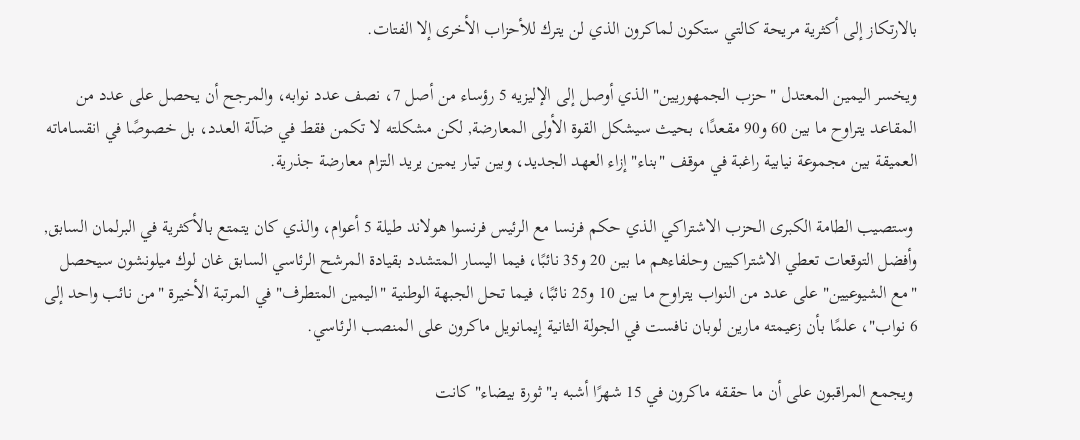بالارتكاز إلى أكثرية مريحة كالتي ستكون لماكرون الذي لن يترك للأحزاب الأخرى إلا الفتات.

ويخسر اليمين المعتدل "حزب الجمهوريين" الذي أوصل إلى الإليزيه 5 رؤساء من أصل 7، نصف عدد نوابه، والمرجح أن يحصل على عدد من المقاعد يتراوح ما بين 60 و90 مقعدًا، بحيث سيشكل القوة الأولى المعارضة, لكن مشكلته لا تكمن فقط في ضآلة العدد، بل خصوصًا في انقساماته العميقة بين مجموعة نيابية راغبة في موقف "بناء" إزاء العهد الجديد، وبين تيار يمين يريد التزام معارضة جذرية.

 وستصيب الطامة الكبرى الحزب الاشتراكي الذي حكم فرنسا مع الرئيس فرنسوا هولاند طيلة 5 أعوام، والذي كان يتمتع بالأكثرية في البرلمان السابق, وأفضل التوقعات تعطي الاشتراكيين وحلفاءهم ما بين 20 و35 نائبًا، فيما اليسار المتشدد بقيادة المرشح الرئاسي السابق غان لوك ميلونشون سيحصل "مع الشيوعيين" على عدد من النواب يتراوح ما بين 10 و25 نائبًا، فيما تحل الجبهة الوطنية "اليمين المتطرف" في المرتبة الأخيرة "من نائب واحد إلى 6 نواب"، علمًا بأن زعيمته مارين لوبان نافست في الجولة الثانية إيمانويل ماكرون على المنصب الرئاسي.

 ويجمع المراقبون على أن ما حققه ماكرون في 15 شهرًا أشبه بـ"ثورة بيضاء" كانت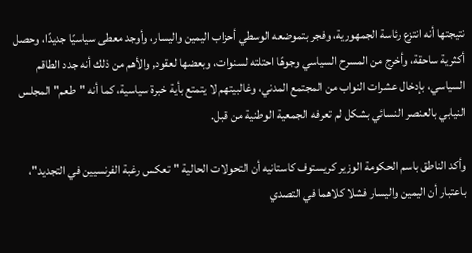نتيجتها أنه انتزع رئاسة الجمهورية، وفجر بتموضعه الوسطي أحزاب اليمين واليسار، وأوجد معطى سياسيًا جديدًا، وحصل أكثرية ساحقة، وأخرج من المسرح السياسي وجوهًا احتلته لسنوات، وبعضها لعقود, والأهم من ذلك أنه جدد الطاقم السياسي، بإدخال عشرات النواب من المجتمع المدني، وغالبيتهم لا يتمتع بأية خبرة سياسية، كما أنه "طعم" المجلس النيابي بالعنصر النسائي بشكل لم تعرفه الجمعية الوطنية من قبل.

وأكد الناطق باسم الحكومة الوزير كريستوف كاستانيه أن التحولات الحالية "تعكس رغبة الفرنسيين في التجديد"، باعتبار أن اليمين واليسار فشلا كلاهما في التصدي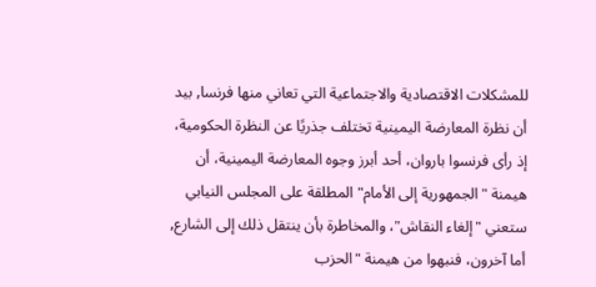للمشكلات الاقتصادية والاجتماعية التي تعاني منها فرنسا, بيد أن نظرة المعارضة اليمينية تختلف جذريًا عن النظرة الحكومية، إذ رأى فرنسوا باروان، أحد أبرز وجوه المعارضة اليمينية، أن هيمنة "الجمهورية إلى الأمام" المطلقة على المجلس النيابي ستعني "إلغاء النقاش"، والمخاطرة بأن ينتقل ذلك إلى الشارع, أما آخرون، فنبهوا من هيمنة "الحزب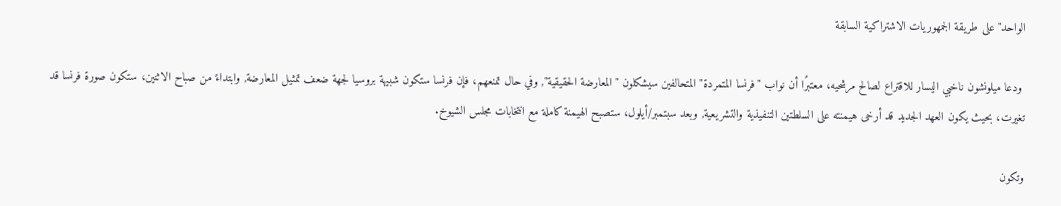الواحد" على طريقة الجمهوريات الاشتراكية السابقة

 ودعا ميلونشون ناخبي اليسار للاقتراع لصالح مرشحيه، معتبرًا أن نواب "فرنسا المتمردة" المتحالفين سيشكلون "المعارضة الحقيقية", وفي حال تمنعهم، فإن فرنسا ستكون شبيهة بروسيا لجهة ضعف تمثيل المعارضة, وابتداءً من صباح الاثنين، ستكون صورة فرنسا قد تغيرت، بحيث يكون العهد الجديد قد أرخى هيمنته على السلطتين التنفيذية والتشريعية, وبعد سبتمبر/أيلول، ستصبح الهيمنة كاملة مع انتخابات مجلس الشيوخ.

وتكون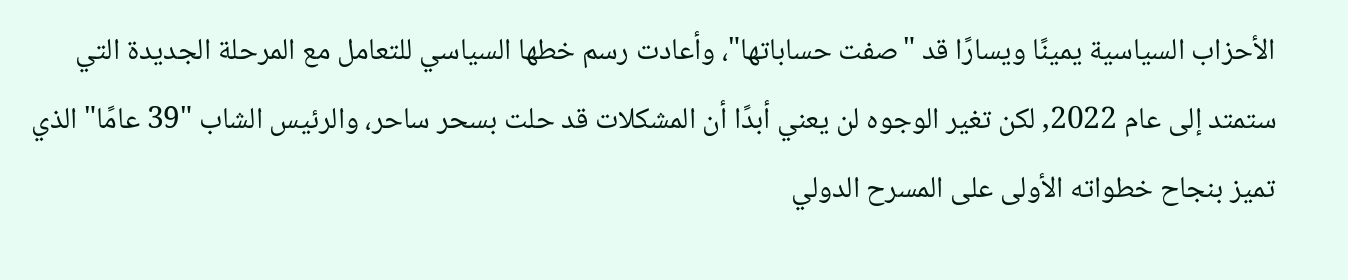الأحزاب السياسية يمينًا ويسارًا قد "صفت حساباتها"، وأعادت رسم خطها السياسي للتعامل مع المرحلة الجديدة التي ستمتد إلى عام 2022, لكن تغير الوجوه لن يعني أبدًا أن المشكلات قد حلت بسحر ساحر، والرئيس الشاب "39 عامًا" الذي تميز بنجاح خطواته الأولى على المسرح الدولي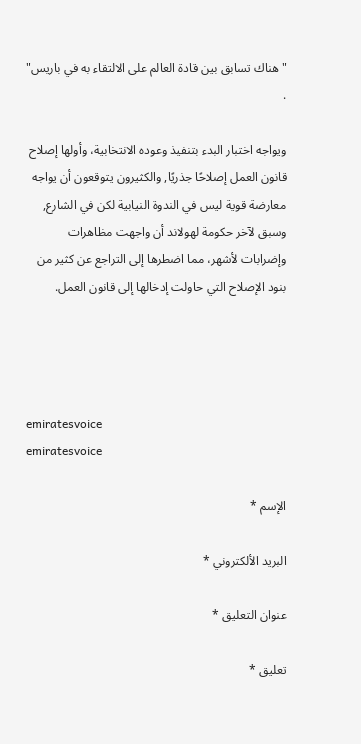"هناك تسابق بين قادة العالم على الالتقاء به في باريس" .

ويواجه اختبار البدء بتنفيذ وعوده الانتخابية، وأولها إصلاح قانون العمل إصلاحًا جذريًا, والكثيرون يتوقعون أن يواجه معارضة قوية ليس في الندوة النيابية لكن في الشارع, وسبق لآخر حكومة لهولاند أن واجهت مظاهرات وإضرابات لأشهر، مما اضطرها إلى التراجع عن كثير من بنود الإصلاح التي حاولت إدخالها إلى قانون العمل.




emiratesvoice
emiratesvoice

الإسم *

البريد الألكتروني *

عنوان التعليق *

تعليق *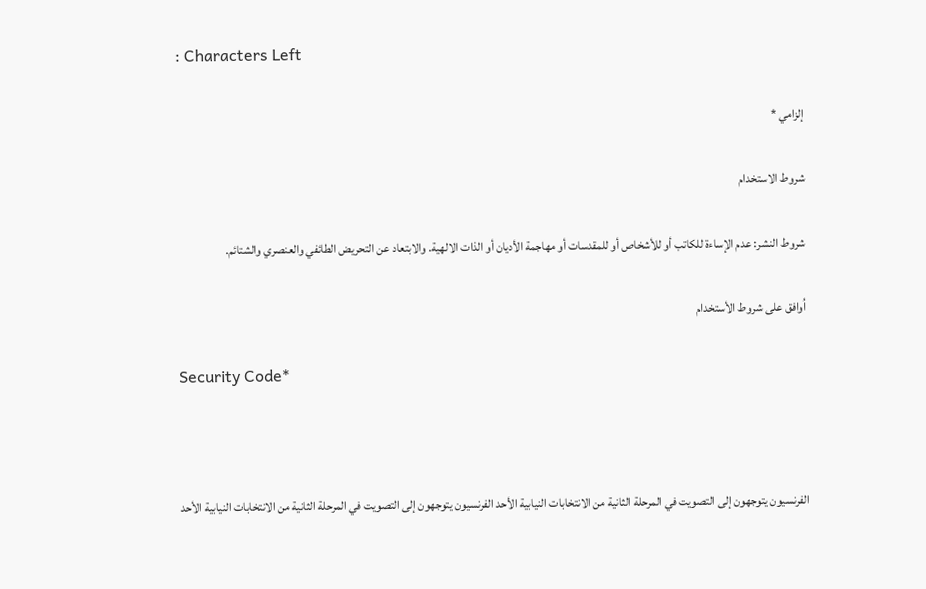: Characters Left

إلزامي *

شروط الاستخدام

شروط النشر: عدم الإساءة للكاتب أو للأشخاص أو للمقدسات أو مهاجمة الأديان أو الذات الالهية. والابتعاد عن التحريض الطائفي والعنصري والشتائم.

اُوافق على شروط الأستخدام

Security Code*



الفرنسيون يتوجهون إلى التصويت في المرحلة الثانية من الانتخابات النيابية الأحد الفرنسيون يتوجهون إلى التصويت في المرحلة الثانية من الانتخابات النيابية الأحد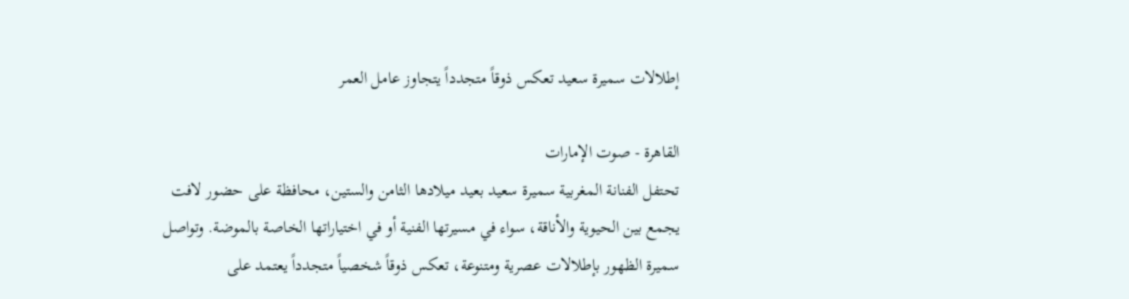إطلالات سميرة سعيد تعكس ذوقاً متجدداً يتجاوز عامل العمر

القاهرة - صوت الإمارات
تحتفل الفنانة المغربية سميرة سعيد بعيد ميلادها الثامن والستين، محافظة على حضور لافت يجمع بين الحيوية والأناقة، سواء في مسيرتها الفنية أو في اختياراتها الخاصة بالموضة. وتواصل سميرة الظهور بإطلالات عصرية ومتنوعة، تعكس ذوقاً شخصياً متجدداً يعتمد على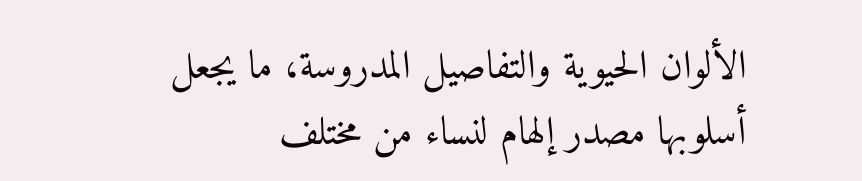الألوان الحيوية والتفاصيل المدروسة، ما يجعل أسلوبها مصدر إلهام لنساء من مختلف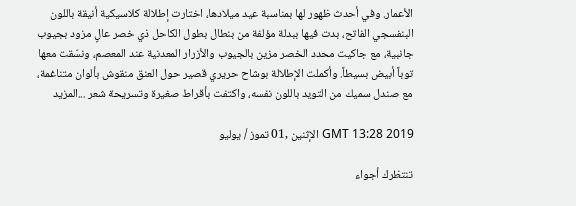الأعمار. وفي أحدث ظهور لها بمناسبة عيد ميلادها، اختارت إطلالة كلاسيكية أنيقة باللون البنفسجي الفاتح، بدت فيها ببدلة مؤلفة من بنطال بطول الكاحل ذي خصر عالٍ مزود بجيوب جانبية، مع جاكيت محدد الخصر مزين بالجيوب والأزرار المعدنية عند المعصم، ونسّقت معها توباً أبيض بسيطاً. وأكملت الإطلالة بوشاح حريري قصير حول العنق منقوش بألوان متناغمة، مع صندل سميك من التويد باللون نفسه، واكتفت بأقراط صغيرة وتسريحة شعر ...المزيد

GMT 13:28 2019 الإثنين ,01 تموز / يوليو

تنتظرك أجواء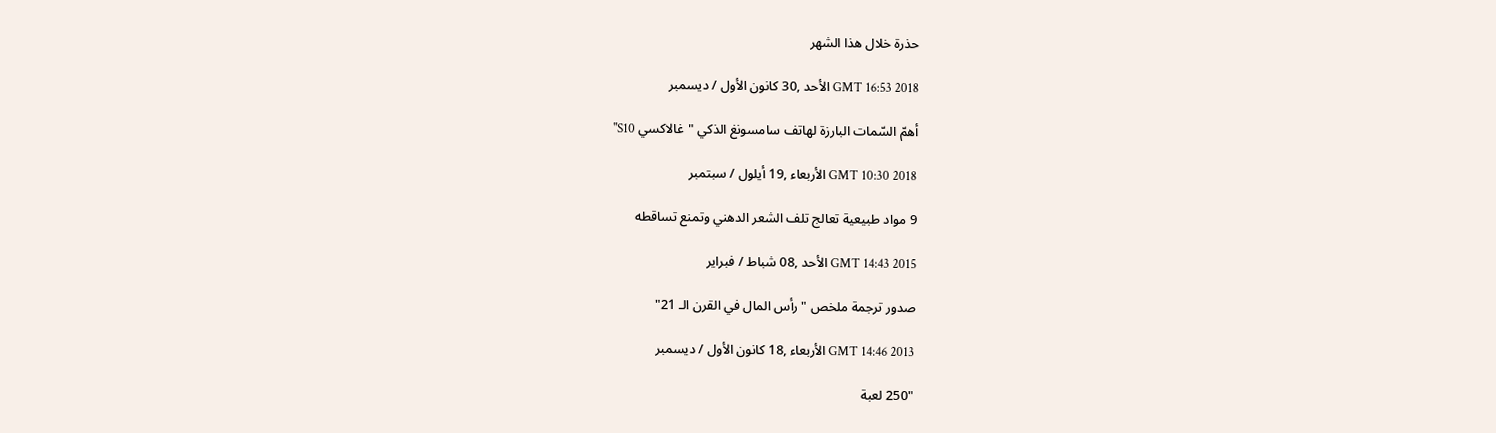حذرة خلال هذا الشهر

GMT 16:53 2018 الأحد ,30 كانون الأول / ديسمبر

أهمّ السّمات البارزة لهاتف سامسونغ الذكي "غالاكسي S10"

GMT 10:30 2018 الأربعاء ,19 أيلول / سبتمبر

9 مواد طبيعية تعالج تلف الشعر الدهني وتمنع تساقطه

GMT 14:43 2015 الأحد ,08 شباط / فبراير

صدور ترجمة ملخص "رأس المال في القرن الـ 21"

GMT 14:46 2013 الأربعاء ,18 كانون الأول / ديسمبر

"250 لعبة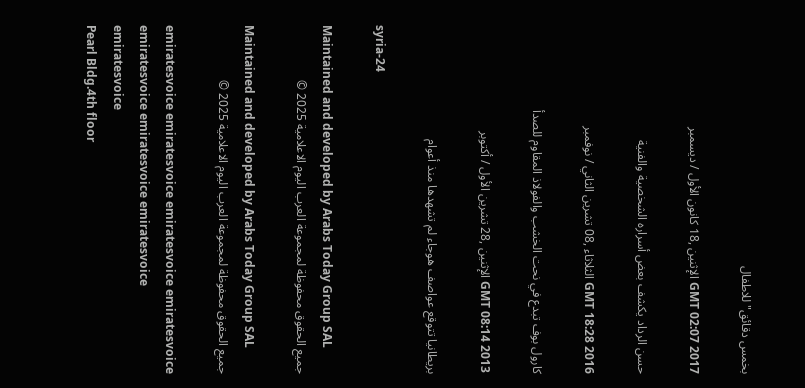بخمس دقائق" للاطفال

GMT 02:07 2017 الإثنين ,18 كانون الأول / ديسمبر

حسن الرداد يكشف بعض أسراره الشخصية والفنية

GMT 18:28 2016 الثلاثاء ,08 تشرين الثاني / نوفمبر

كارول بوف تبدع في نحت الخشب والفولاذ المقاوم للصدأ

GMT 08:14 2013 الإثنين ,28 تشرين الأول / أكتوبر

بريطانيا تتوقع عواصف هوجاء لم تشهدها منذ أعوام

syria-24

Maintained and developed by Arabs Today Group SAL
جميع الحقوق محفوظة لمجموعة العرب اليوم الاعلامية 2025 ©

Maintained and developed by Arabs Today Group SAL
جميع الحقوق محفوظة لمجموعة العرب اليوم الاعلامية 2025 ©

emiratesvoice emiratesvoice emiratesvoice emiratesvoice
emiratesvoice emiratesvoice emiratesvoice
emiratesvoice
Pearl Bldg.4th floor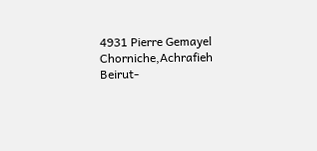4931 Pierre Gemayel Chorniche,Achrafieh
Beirut-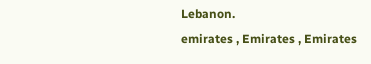Lebanon.
emirates , Emirates , Emirates